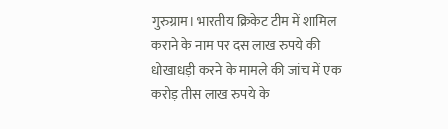गुरुग्राम। भारतीय क्रिकेट टीम में शामिल कराने के नाम पर दस लाख रुपये की धोखाधड़ी करने के मामले की जांच में एक करोड़ तीस लाख रुपये के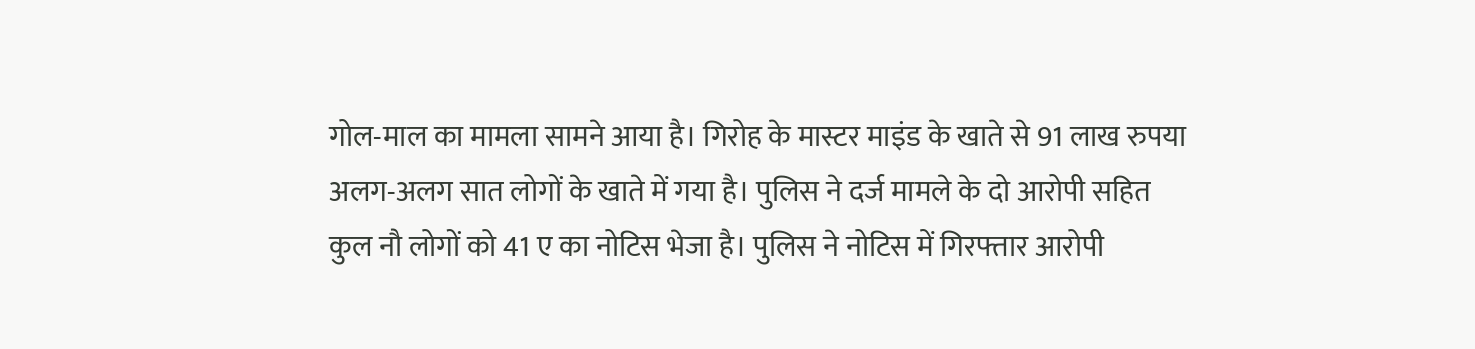गोल-माल का मामला सामने आया है। गिरोह के मास्टर माइंड के खाते से 91 लाख रुपया अलग-अलग सात लोगों के खाते में गया है। पुलिस ने दर्ज मामले के दो आरोपी सहित कुल नौ लोगों को 41 ए का नोटिस भेजा है। पुलिस ने नोटिस में गिरफ्तार आरोपी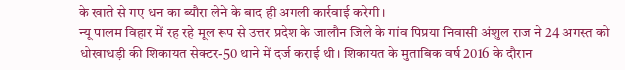के खाते से गए धन का ब्यौरा लेने के बाद ही अगली कार्रवाई करेगी।
न्यू पालम विहार में रह रहे मूल रूप से उत्तर प्रदेश के जालौन जिले के गांव पिप्रया निवासी अंशुल राज ने 24 अगस्त को धोखाधड़ी की शिकायत सेक्टर-50 थाने में दर्ज कराई थी। शिकायत के मुताबिक वर्ष 2016 के दौरान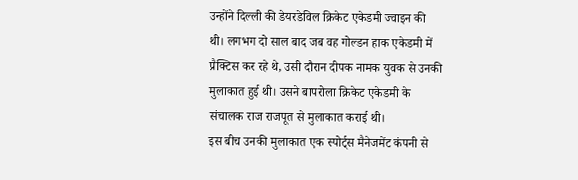उन्होंने दिल्ली की डेयरडेविल क्रिकेट एकेडमी ज्वाइन की थी। लगभग दो साल बाद जब वह गोल्डन हाक एकेडमी में प्रैक्टिस कर रहे थे, उसी दौरान दीपक नामक युवक से उनकी मुलाकात हुई थी। उसने बापरोला क्रिकेट एकेडमी के संचालक राज राजपूत से मुलाकात कराई थी।
इस बीच उनकी मुलाकात एक स्पोर्ट्स मैनेजमेंट कंपनी से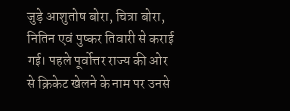जुड़े आशुतोष बोरा, चित्रा बोरा, नितिन एवं पुष्कर तिवारी से कराई गई। पहले पूर्वोत्तर राज्य की ओर से क्रिकेट खेलने के नाम पर उनसे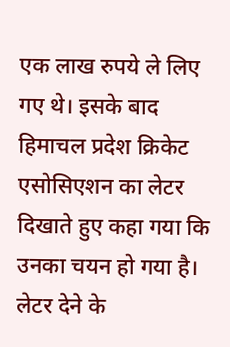एक लाख रुपये ले लिए गए थे। इसके बाद हिमाचल प्रदेश क्रिकेट एसोसिएशन का लेटर दिखाते हुए कहा गया कि उनका चयन हो गया है। लेटर देने के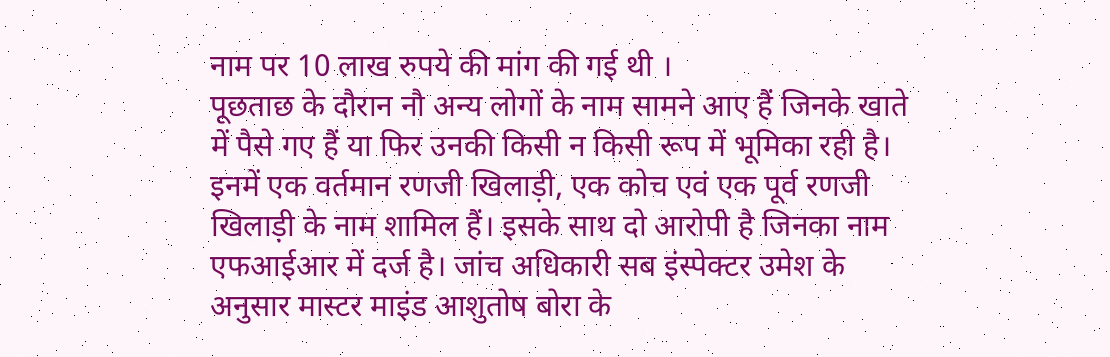नाम पर 10 लाख रुपये की मांग की गई थी ।
पूछताछ के दौरान नौ अन्य लोगों के नाम सामने आए हैं जिनके खाते में पैसे गए हैं या फिर उनकी किसी न किसी रूप में भूमिका रही है। इनमें एक वर्तमान रणजी खिलाड़ी, एक कोच एवं एक पूर्व रणजी खिलाड़ी के नाम शामिल हैं। इसके साथ दो आरोपी है जिनका नाम एफआईआर में दर्ज है। जांच अधिकारी सब इंस्पेक्टर उमेश के अनुसार मास्टर माइंड आशुतोष बोरा के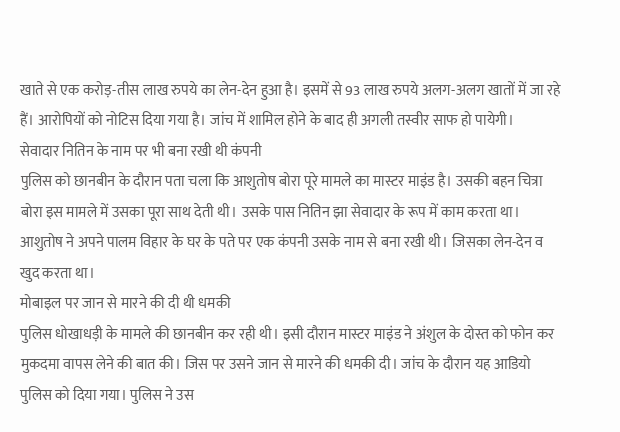खाते से एक करोड़-तीस लाख रुपये का लेन-देन हुआ है। इसमें से 93 लाख रुपये अलग-अलग खातों में जा रहे हैं। आरोपियों को नोटिस दिया गया है। जांच में शामिल होने के बाद ही अगली तस्वीर साफ हो पायेगी।
सेवादार नितिन के नाम पर भी बना रखी थी कंपनी
पुलिस को छानबीन के दौरान पता चला कि आशुतोष बोरा पूरे मामले का मास्टर माइंड है। उसकी बहन चित्रा बोरा इस मामले में उसका पूरा साथ देती थी। उसके पास नितिन झा सेवादार के रूप में काम करता था। आशुतोष ने अपने पालम विहार के घर के पते पर एक कंपनी उसके नाम से बना रखी थी। जिसका लेन-देन व खुद करता था।
मोबाइल पर जान से मारने की दी थी धमकी
पुलिस धोखाधड़ी के मामले की छानबीन कर रही थी। इसी दौरान मास्टर माइंड ने अंशुल के दोस्त को फोन कर मुकदमा वापस लेने की बात की। जिस पर उसने जान से मारने की धमकी दी। जांच के दौरान यह आडियो पुलिस को दिया गया। पुलिस ने उस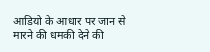आडियो के आधार पर जान से मारने की धमकी देने की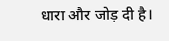धारा और जोड़ दी है।